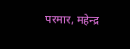परमार, महेन्द्र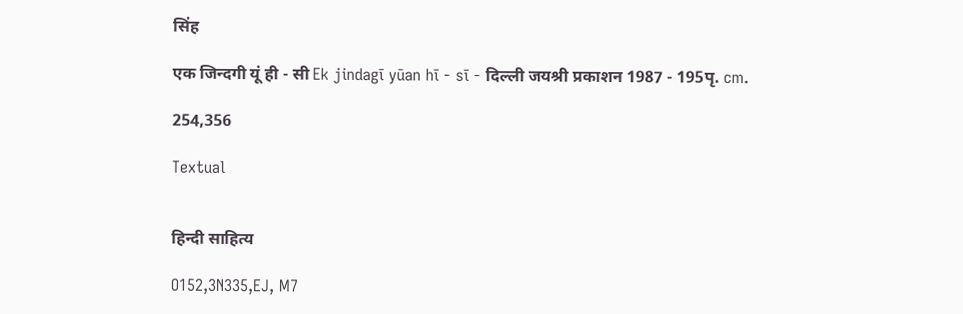सिंह

एक जिन्दगी यूं ही - सी Ek jindagī yūan hī - sī - दिल्ली जयश्री प्रकाशन 1987 - 195पृ. cm.

254,356

Textual


हिन्दी साहित्य

O152,3N335,EJ, M7